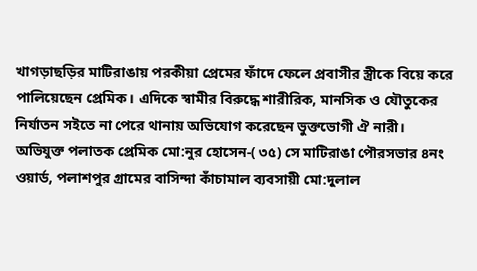খাগড়াছড়ির মাটিরাঙায় পরকীয়া প্রেমের ফাঁদে ফেলে প্রবাসীর স্ত্রীকে বিয়ে করে পালিয়েছেন প্রেমিক। এদিকে স্বামীর বিরুদ্ধে শারীরিক, মানসিক ও যৌতুকের নির্যাতন সইতে না পেরে থানায় অভিযোগ করেছেন ভুক্তভোগী ঐ নারী।
অভিযুক্ত পলাতক প্রেমিক মো:নুর হোসেন-( ৩৫) সে মাটিরাঙা পৌরসভার ৪নং ওয়ার্ড, পলাশপুর গ্রামের বাসিন্দা কাঁচামাল ব্যবসায়ী মো:দুলাল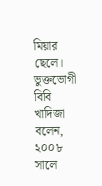মিয়ার ছেলে।
ভুক্তভোগী বিবি খাদিজা বলেন, ২০০৮ সালে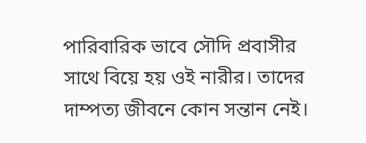পারিবারিক ভাবে সৌদি প্রবাসীর সাথে বিয়ে হয় ওই নারীর। তাদের দাম্পত্য জীবনে কোন সন্তান নেই।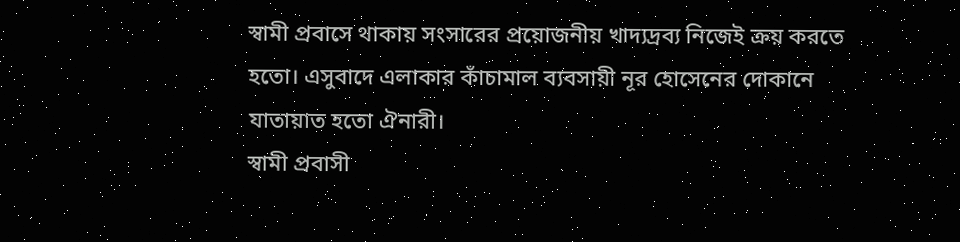স্বামী প্রবাসে থাকায় সংসারের প্রয়োজনীয় খাদ্যদ্রব্য নিজেই ক্রয় করতে হতো। এসুবাদে এলাকার কাঁচামাল ব্যবসায়ী নূর হোসেনের দোকানে যাতায়াত হতো ঐনারী।
স্বামী প্রবাসী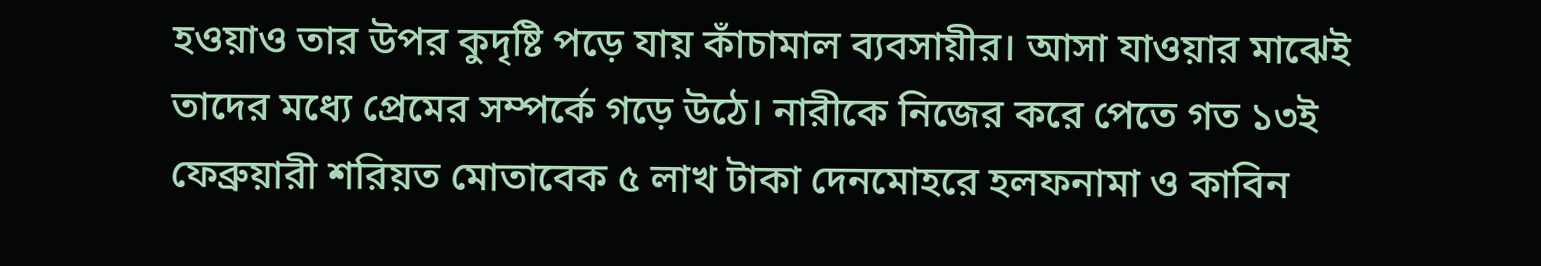হওয়াও তার উপর কুদৃষ্টি পড়ে যায় কাঁচামাল ব্যবসায়ীর। আসা যাওয়ার মাঝেই তাদের মধ্যে প্রেমের সম্পর্কে গড়ে উঠে। নারীকে নিজের করে পেতে গত ১৩ই ফেব্রুয়ারী শরিয়ত মোতাবেক ৫ লাখ টাকা দেনমোহরে হলফনামা ও কাবিন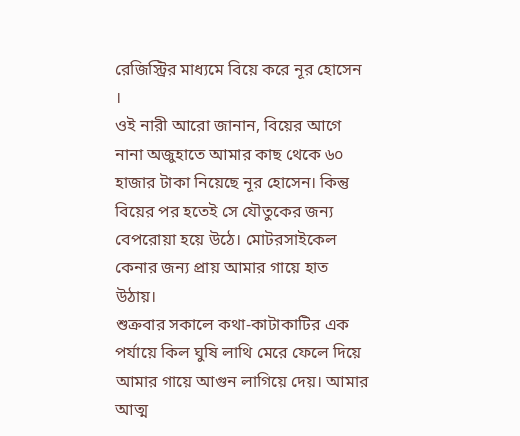রেজিস্ট্রির মাধ্যমে বিয়ে করে নূর হোসেন ।
ওই নারী আরো জানান, বিয়ের আগে নানা অজুহাতে আমার কাছ থেকে ৬০ হাজার টাকা নিয়েছে নূর হোসেন। কিন্তু বিয়ের পর হতেই সে যৌতুকের জন্য বেপরোয়া হয়ে উঠে। মোটরসাইকেল কেনার জন্য প্রায় আমার গায়ে হাত উঠায়।
শুক্রবার সকালে কথা-কাটাকাটির এক পর্যায়ে কিল ঘুষি লাথি মেরে ফেলে দিয়ে আমার গায়ে আগুন লাগিয়ে দেয়। আমার আত্ম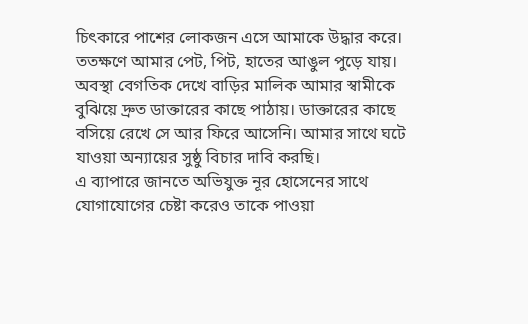চিৎকারে পাশের লোকজন এসে আমাকে উদ্ধার করে। ততক্ষণে আমার পেট, পিট, হাতের আঙুল পুড়ে যায়।
অবস্থা বেগতিক দেখে বাড়ির মালিক আমার স্বামীকে বুঝিয়ে দ্রুত ডাক্তারের কাছে পাঠায়। ডাক্তারের কাছে বসিয়ে রেখে সে আর ফিরে আসেনি। আমার সাথে ঘটে যাওয়া অন্যায়ের সুষ্ঠু বিচার দাবি করছি।
এ ব্যাপারে জানতে অভিযুক্ত নূর হোসেনের সাথে যোগাযোগের চেষ্টা করেও তাকে পাওয়া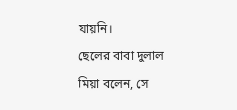যায়নি।
ছেলের বাবা দুলাল মিয়া বলেন, সে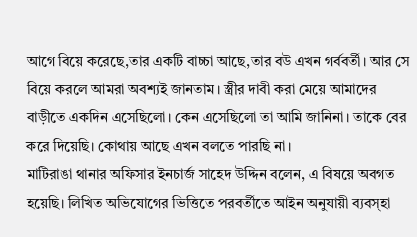আগে বিয়ে করেছে,তার একটি বাচ্চা আছে,তার বউ এখন গর্ববর্তী। আর সে বিয়ে করলে আমরা অবশ্যই জানতাম। স্ত্রীর দাবী করা মেয়ে আমাদের বাড়ীতে একদিন এসেছিলো। কেন এসেছিলো তা আমি জানিনা। তাকে বের করে দিয়েছি। কোথায় আছে এখন বলতে পারছি না।
মাটিরাঙা থানার অফিসার ইনচার্জ সাহেদ উদ্দিন বলেন, এ বিষয়ে অবগত হয়েছি। লিখিত অভিযোগের ভিত্তিতে পরবর্তীতে আইন অনুযায়ী ব্যবস্হা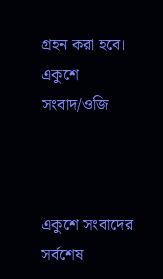গ্রহন করা হবে।
একুশে সংবাদ/ওজি



একুশে সংবাদের সর্বশেষ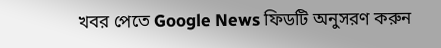খবর পেতে Google News ফিডটি অনুসরণ করুন